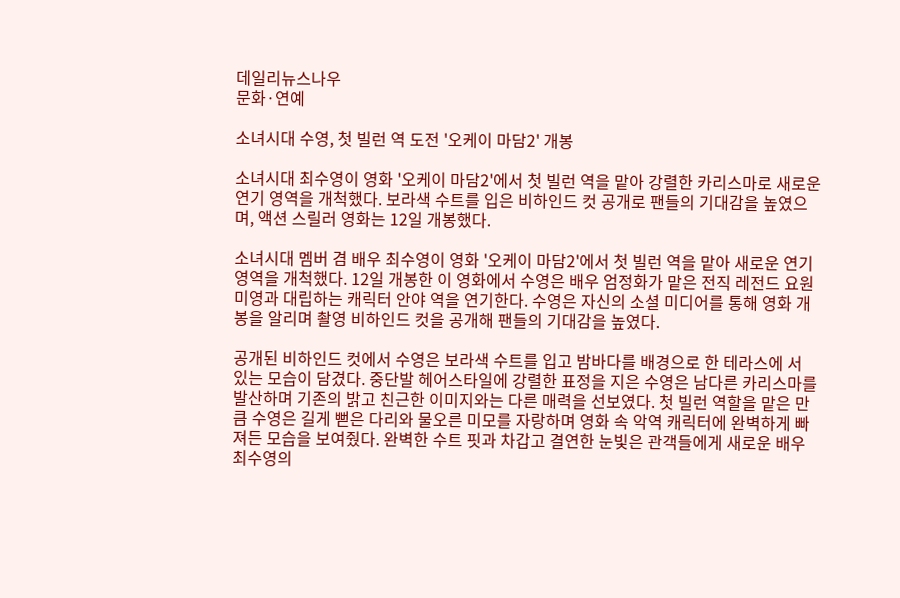데일리뉴스나우
문화·연예

소녀시대 수영, 첫 빌런 역 도전 '오케이 마담2' 개봉

소녀시대 최수영이 영화 '오케이 마담2'에서 첫 빌런 역을 맡아 강렬한 카리스마로 새로운 연기 영역을 개척했다. 보라색 수트를 입은 비하인드 컷 공개로 팬들의 기대감을 높였으며, 액션 스릴러 영화는 12일 개봉했다.

소녀시대 멤버 겸 배우 최수영이 영화 '오케이 마담2'에서 첫 빌런 역을 맡아 새로운 연기 영역을 개척했다. 12일 개봉한 이 영화에서 수영은 배우 엄정화가 맡은 전직 레전드 요원 미영과 대립하는 캐릭터 안야 역을 연기한다. 수영은 자신의 소셜 미디어를 통해 영화 개봉을 알리며 촬영 비하인드 컷을 공개해 팬들의 기대감을 높였다.

공개된 비하인드 컷에서 수영은 보라색 수트를 입고 밤바다를 배경으로 한 테라스에 서 있는 모습이 담겼다. 중단발 헤어스타일에 강렬한 표정을 지은 수영은 남다른 카리스마를 발산하며 기존의 밝고 친근한 이미지와는 다른 매력을 선보였다. 첫 빌런 역할을 맡은 만큼 수영은 길게 뻗은 다리와 물오른 미모를 자랑하며 영화 속 악역 캐릭터에 완벽하게 빠져든 모습을 보여줬다. 완벽한 수트 핏과 차갑고 결연한 눈빛은 관객들에게 새로운 배우 최수영의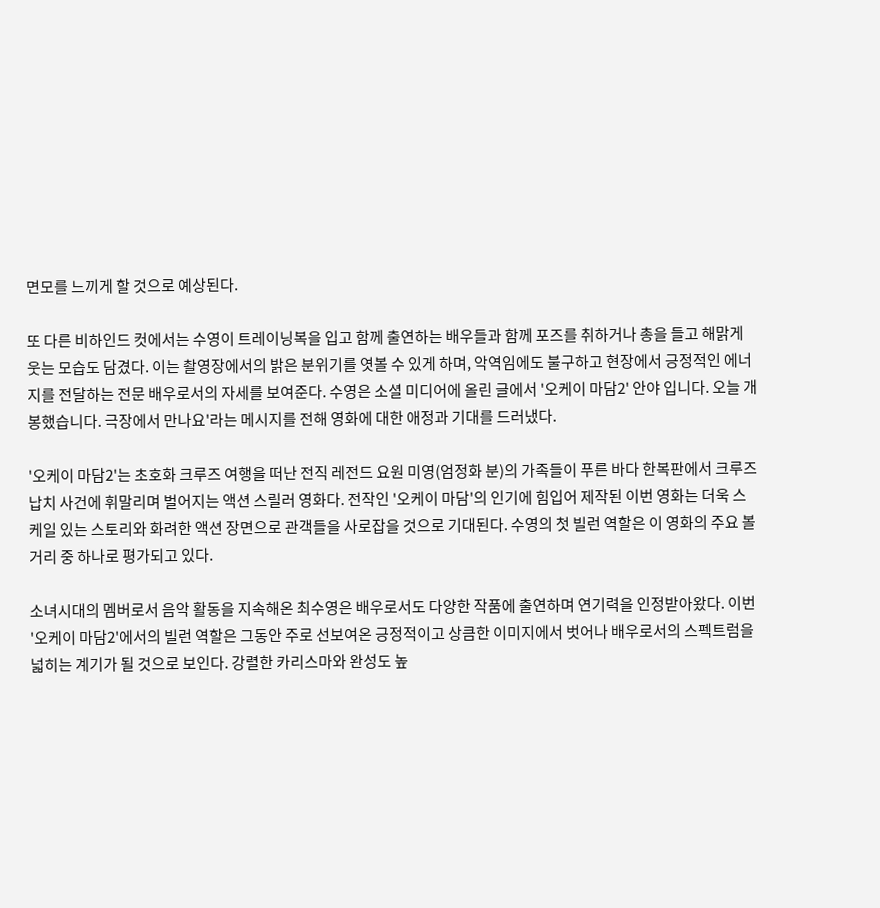면모를 느끼게 할 것으로 예상된다.

또 다른 비하인드 컷에서는 수영이 트레이닝복을 입고 함께 출연하는 배우들과 함께 포즈를 취하거나 총을 들고 해맑게 웃는 모습도 담겼다. 이는 촬영장에서의 밝은 분위기를 엿볼 수 있게 하며, 악역임에도 불구하고 현장에서 긍정적인 에너지를 전달하는 전문 배우로서의 자세를 보여준다. 수영은 소셜 미디어에 올린 글에서 '오케이 마담2' 안야 입니다. 오늘 개봉했습니다. 극장에서 만나요'라는 메시지를 전해 영화에 대한 애정과 기대를 드러냈다.

'오케이 마담2'는 초호화 크루즈 여행을 떠난 전직 레전드 요원 미영(엄정화 분)의 가족들이 푸른 바다 한복판에서 크루즈 납치 사건에 휘말리며 벌어지는 액션 스릴러 영화다. 전작인 '오케이 마담'의 인기에 힘입어 제작된 이번 영화는 더욱 스케일 있는 스토리와 화려한 액션 장면으로 관객들을 사로잡을 것으로 기대된다. 수영의 첫 빌런 역할은 이 영화의 주요 볼거리 중 하나로 평가되고 있다.

소녀시대의 멤버로서 음악 활동을 지속해온 최수영은 배우로서도 다양한 작품에 출연하며 연기력을 인정받아왔다. 이번 '오케이 마담2'에서의 빌런 역할은 그동안 주로 선보여온 긍정적이고 상큼한 이미지에서 벗어나 배우로서의 스펙트럼을 넓히는 계기가 될 것으로 보인다. 강렬한 카리스마와 완성도 높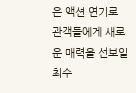은 액션 연기로 관객들에게 새로운 매력을 선보일 최수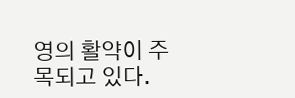영의 활약이 주목되고 있다.